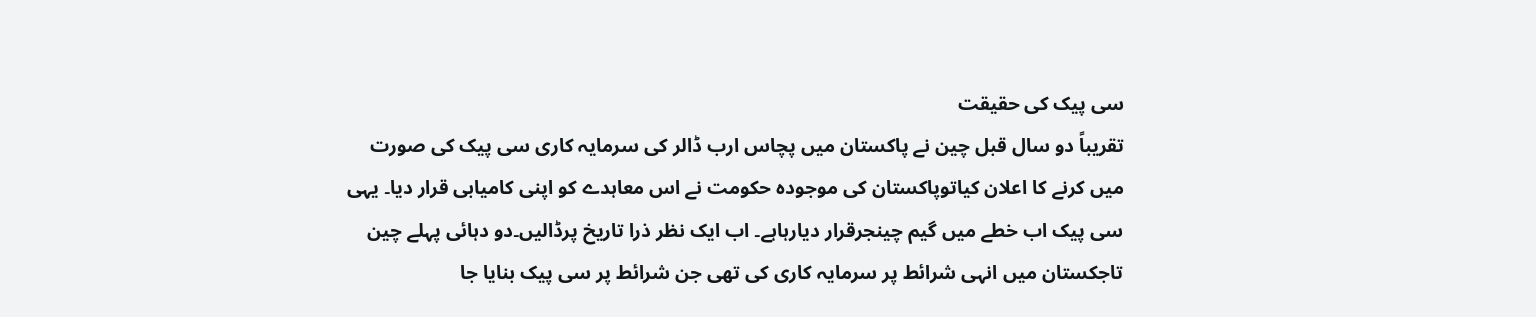سی پیک کی حقیقت
تقریباً دو سال قبل چین نے پاکستان میں پچاس ارب ڈالر کی سرمایہ کاری سی پیک کی صورت میں کرنے کا اعلان کیاتوپاکستان کی موجودہ حکومت نے اس معاہدے کو اپنی کامیابی قرار دیا۔ یہی سی پیک اب خطے میں گیم چینجرقرار دیارہاہے۔ اب ایک نظر ذرا تاریخ پرڈالیں۔دو دہائی پہلے چین تاجکستان میں انہی شرائط پر سرمایہ کاری کی تھی جن شرائط پر سی پیک بنایا جا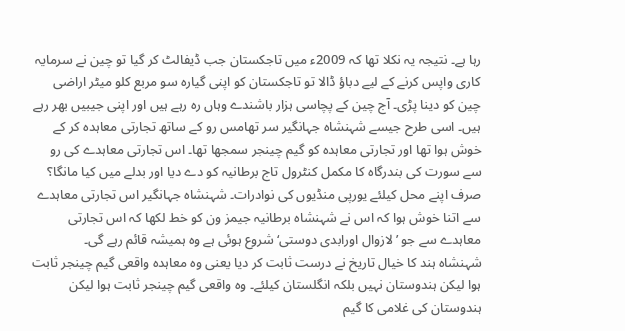رہا ہے۔ نتیجہ یہ نکلا تھا کہ 2009ء میں تاجکستان جب ڈیفالٹ کر گیا تو چین نے سرمایہ کاری واپس کرنے کے لیے دباؤ ڈالا تو تاجکستان کو اپنی گیارہ سو مربع کلو میٹر اراضی چین کو دینا پڑی۔ آج چین کے پچاسی ہزار باشندے وہاں رہ رہے ہیں اور اپنی جیبیں بھر رہے ہیں۔ اسی طرح جیسے شہنشاہ جہانگیر سر تھامس رو کے ساتھ تجارتی معاہدہ کر کے خوش ہوا تھا اور تجارتی معاہدہ کو گیم چینجر سمجھا تھا۔ اس تجارتی معاہدے کی رو سے سورت کی بندرگاہ کا مکمل کنٹرول تاج برطانیہ کو دے دیا اور بدلے میں کیا مانگا؟ صرف اپنے محل کیلئے یورپی منڈیوں کی نوادرات۔ شہنشاہ جہانگیر اس تجارتی معاہدے سے اتنا خوش ہوا کہ اس نے شہنشاہ برطانیہ جیمز ون کو خط لکھا کہ اس تجارتی معاہدے سے جو ’لازوال اورابدی دوستی‘ شروع ہوئی ہے وہ ہمیشہ قائم رہے گی۔
شہنشاہ ہند کا خیال تاریخ نے درست ثابت کر دیا یعنی وہ معاہدہ واقعی گیم چینجر ثابت ہوا لیکن ہندوستان نہیں بلکہ انگلستان کیلئے۔ وہ واقعی گیم چینجر ثابت ہوا لیکن ہندوستان کی غلامی کا گیم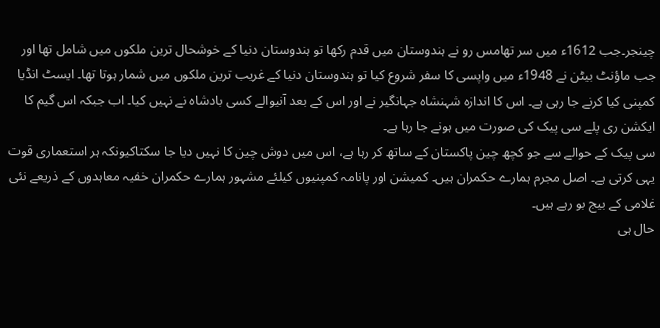چینجر۔جب 1612ء میں سر تھامس رو نے ہندوستان میں قدم رکھا تو ہندوستان دنیا کے خوشحال ترین ملکوں میں شامل تھا اور جب ماؤنٹ بیٹن نے 1948ء میں واپسی کا سفر شروع کیا تو ہندوستان دنیا کے غریب ترین ملکوں میں شمار ہوتا تھا۔ ایسٹ انڈیا کمپنی کیا کرنے جا رہی ہے۔ اس کا اندازہ شہنشاہ جہانگیر نے اور اس کے بعد آنیوالے کسی بادشاہ نے نہیں کیا۔ اب جبکہ اس گیم کا ایکشن ری پلے سی پیک کی صورت میں ہونے جا رہا ہے۔
سی پیک کے حوالے سے جو کچھ چین پاکستان کے ساتھ کر رہا ہے، اس میں دوش چین کا نہیں دیا جا سکتاکیونکہ ہر استعماری قوت یہی کرتی ہے۔ اصل مجرم ہمارے حکمران ہیں۔ کمیشن اور پانامہ کمپنیوں کیلئے مشہور ہمارے حکمران خفیہ معاہدوں کے ذریعے نئی غلامی کے بیج بو رہے ہیں۔
حال ہی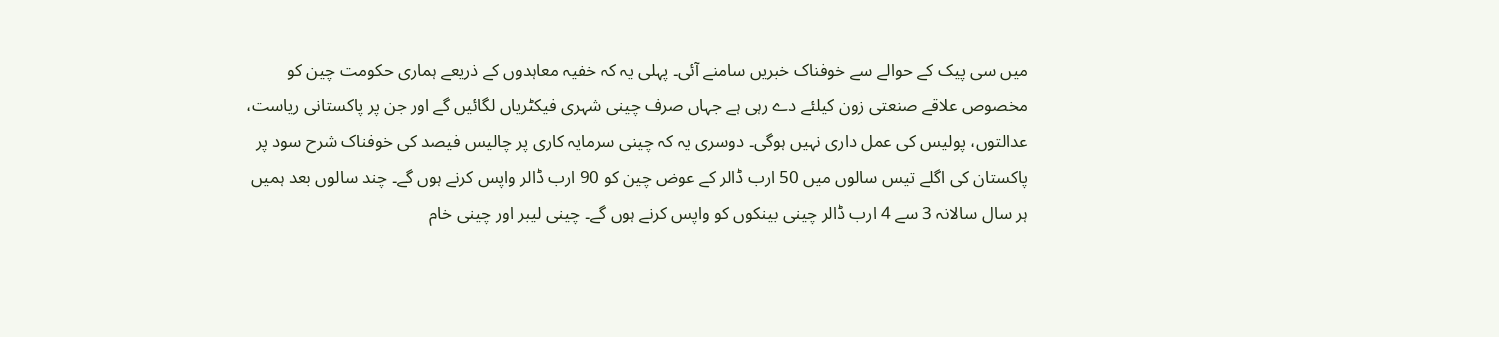میں سی پیک کے حوالے سے خوفناک خبریں سامنے آئی۔ پہلی یہ کہ خفیہ معاہدوں کے ذریعے ہماری حکومت چین کو مخصوص علاقے صنعتی زون کیلئے دے رہی ہے جہاں صرف چینی شہری فیکٹریاں لگائیں گے اور جن پر پاکستانی ریاست، عدالتوں، پولیس کی عمل داری نہیں ہوگی۔ دوسری یہ کہ چینی سرمایہ کاری پر چالیس فیصد کی خوفناک شرح سود پر پاکستان کی اگلے تیس سالوں میں 50 ارب ڈالر کے عوض چین کو 90 ارب ڈالر واپس کرنے ہوں گے۔ چند سالوں بعد ہمیں ہر سال سالانہ 3 سے 4 ارب ڈالر چینی بینکوں کو واپس کرنے ہوں گے۔ چینی لیبر اور چینی خام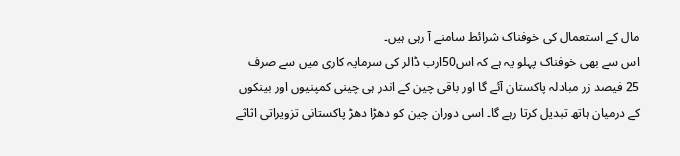مال کے استعمال کی خوفناک شرائط سامنے آ رہی ہیں۔
اس سے بھی خوفناک پہلو یہ ہے کہ اس50ارب ڈالر کی سرمایہ کاری میں سے صرف 25 فیصد زر مبادلہ پاکستان آئے گا اور باقی چین کے اندر ہی چینی کمپنیوں اور بینکوں کے درمیان ہاتھ تبدیل کرتا رہے گا۔ اسی دوران چین کو دھڑا دھڑ پاکستانی تزویراتی اثاثے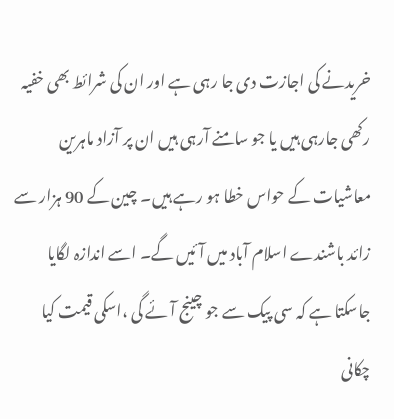خریدنے کی اجازت دی جا رہی ہے اور ان کی شرائط بھی خفیہ رکھی جارہی ہیں یا جو سامنے آرہی ہیں ان پر آزاد ماہرین معاشیات کے حواس خطا ہو رہے ہیں۔ چین کے 90 ہزار سے زائد باشندے اسلام آباد میں آئیں گے۔ اسے اندازہ لگایا جاسکتا ہے کہ سی پیک سے جو چینج آئے گی ،اسکی قیمت کیا چکانی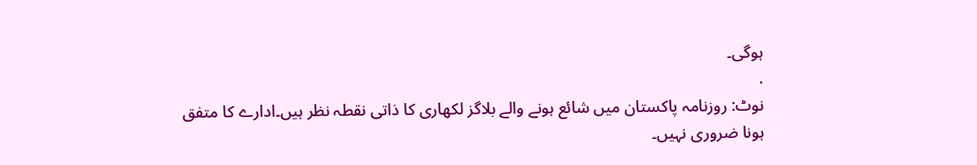ہوگی۔
.
نوٹ: روزنامہ پاکستان میں شائع ہونے والے بلاگز لکھاری کا ذاتی نقطہ نظر ہیں۔ادارے کا متفق ہونا ضروری نہیں۔